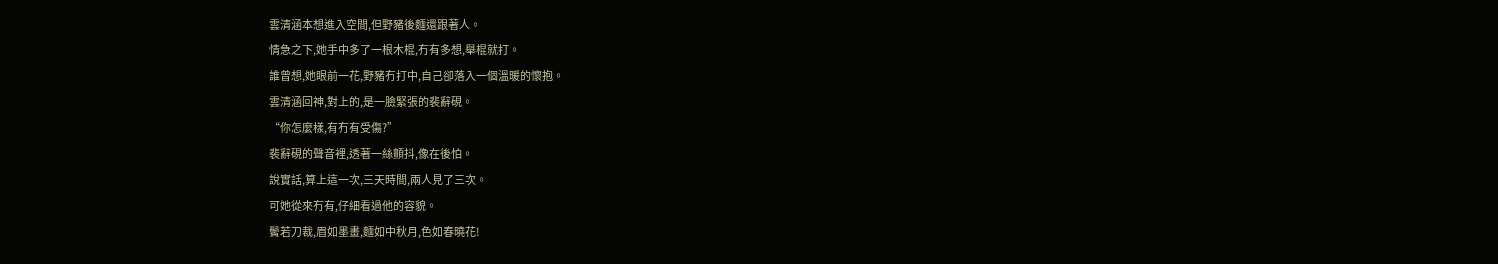雲清涵本想進入空間,但野豬後麵還跟著人。
情急之下,她手中多了一根木棍,冇有多想,舉棍就打。
誰曾想,她眼前一花,野豬冇打中,自己卻落入一個溫暖的懷抱。
雲清涵回神,對上的,是一臉緊張的裴辭硯。
“你怎麼樣,有冇有受傷?”
裴辭硯的聲音裡,透著一絲顫抖,像在後怕。
說實話,算上這一次,三天時間,兩人見了三次。
可她從來冇有,仔細看過他的容貌。
鬢若刀裁,眉如墨畫,麵如中秋月,色如春曉花!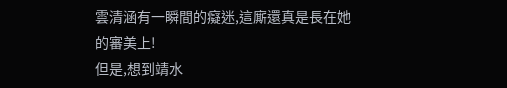雲清涵有一瞬間的癡迷,這廝還真是長在她的審美上!
但是,想到靖水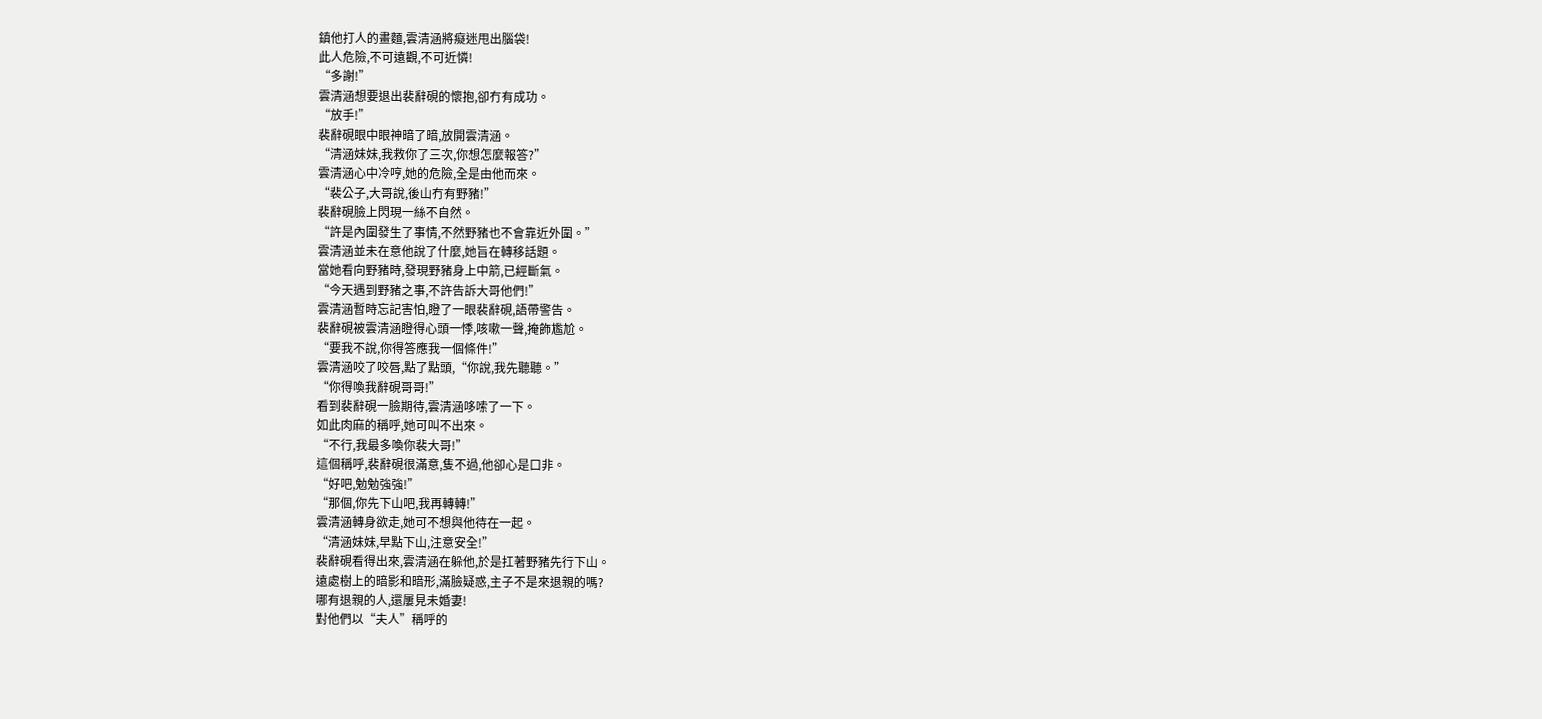鎮他打人的畫麵,雲清涵將癡迷甩出腦袋!
此人危險,不可遠觀,不可近憐!
“多謝!”
雲清涵想要退出裴辭硯的懷抱,卻冇有成功。
“放手!”
裴辭硯眼中眼神暗了暗,放開雲清涵。
“清涵妹妹,我救你了三次,你想怎麼報答?”
雲清涵心中冷哼,她的危險,全是由他而來。
“裴公子,大哥說,後山冇有野豬!”
裴辭硯臉上閃現一絲不自然。
“許是內圍發生了事情,不然野豬也不會靠近外圍。”
雲清涵並未在意他說了什麼,她旨在轉移話題。
當她看向野豬時,發現野豬身上中箭,已經斷氣。
“今天遇到野豬之事,不許告訴大哥他們!”
雲清涵暫時忘記害怕,瞪了一眼裴辭硯,語帶警告。
裴辭硯被雲清涵瞪得心頭一悸,咳嗽一聲,掩飾尷尬。
“要我不說,你得答應我一個條件!”
雲清涵咬了咬唇,點了點頭,“你說,我先聽聽。”
“你得喚我辭硯哥哥!”
看到裴辭硯一臉期待,雲清涵哆嗦了一下。
如此肉麻的稱呼,她可叫不出來。
“不行,我最多喚你裴大哥!”
這個稱呼,裴辭硯很滿意,隻不過,他卻心是口非。
“好吧,勉勉強強!”
“那個,你先下山吧,我再轉轉!”
雲清涵轉身欲走,她可不想與他待在一起。
“清涵妹妹,早點下山,注意安全!”
裴辭硯看得出來,雲清涵在躲他,於是扛著野豬先行下山。
遠處樹上的暗影和暗形,滿臉疑惑,主子不是來退親的嗎?
哪有退親的人,還屢見未婚妻!
對他們以“夫人”稱呼的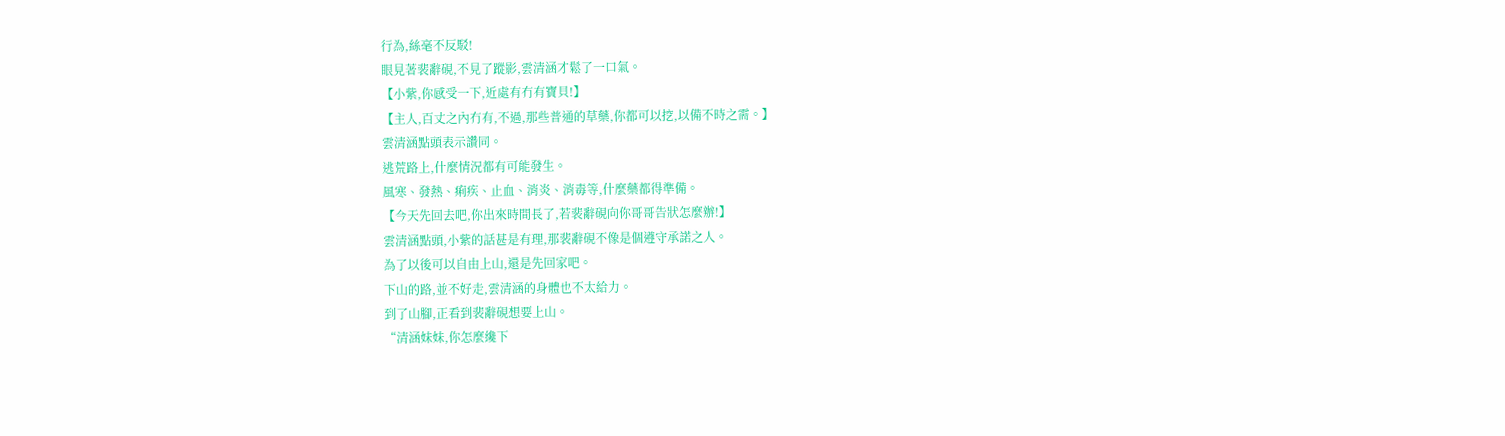行為,絲毫不反駁!
眼見著裴辭硯,不見了蹤影,雲清涵才鬆了一口氣。
【小紫,你感受一下,近處有冇有寶貝!】
【主人,百丈之內冇有,不過,那些普通的草藥,你都可以挖,以備不時之需。】
雲清涵點頭表示讚同。
逃荒路上,什麼情況都有可能發生。
風寒、發熱、痢疾、止血、消炎、消毒等,什麼藥都得準備。
【今天先回去吧,你出來時間長了,若裴辭硯向你哥哥告狀怎麼辦!】
雲清涵點頭,小紫的話甚是有理,那裴辭硯不像是個遵守承諾之人。
為了以後可以自由上山,還是先回家吧。
下山的路,並不好走,雲清涵的身體也不太給力。
到了山腳,正看到裴辭硯想要上山。
“清涵妹妹,你怎麼纔下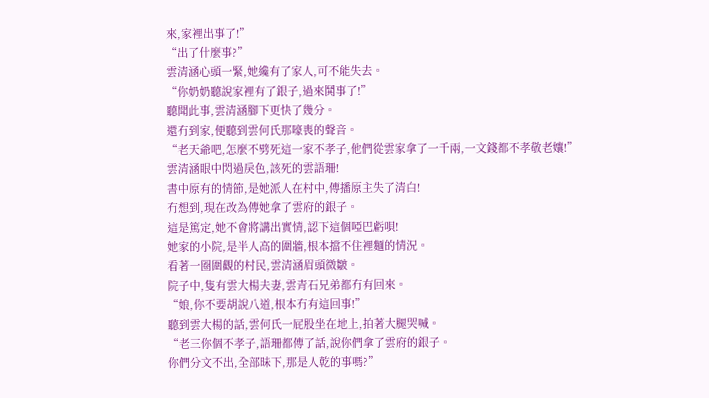來,家裡出事了!”
“出了什麼事?”
雲清涵心頭一緊,她纔有了家人,可不能失去。
“你奶奶聽說家裡有了銀子,過來鬨事了!”
聽聞此事,雲清涵腳下更快了幾分。
還冇到家,便聽到雲何氏那嚎喪的聲音。
“老天爺吧,怎麼不劈死這一家不孝子,他們從雲家拿了一千兩,一文錢都不孝敬老孃!”
雲清涵眼中閃過戾色,該死的雲語珊!
書中原有的情節,是她派人在村中,傳播原主失了清白!
冇想到,現在改為傳她拿了雲府的銀子。
這是篤定,她不會將講出實情,認下這個啞巴虧唄!
她家的小院,是半人高的圍牆,根本擋不住裡麵的情況。
看著一圈圍觀的村民,雲清涵眉頭微皺。
院子中,隻有雲大楊夫妻,雲青石兄弟都冇有回來。
“娘,你不要胡說八道,根本冇有這回事!”
聽到雲大楊的話,雲何氏一屁股坐在地上,拍著大腿哭喊。
“老三你個不孝子,語珊都傳了話,說你們拿了雲府的銀子。
你們分文不出,全部昧下,那是人乾的事嗎?”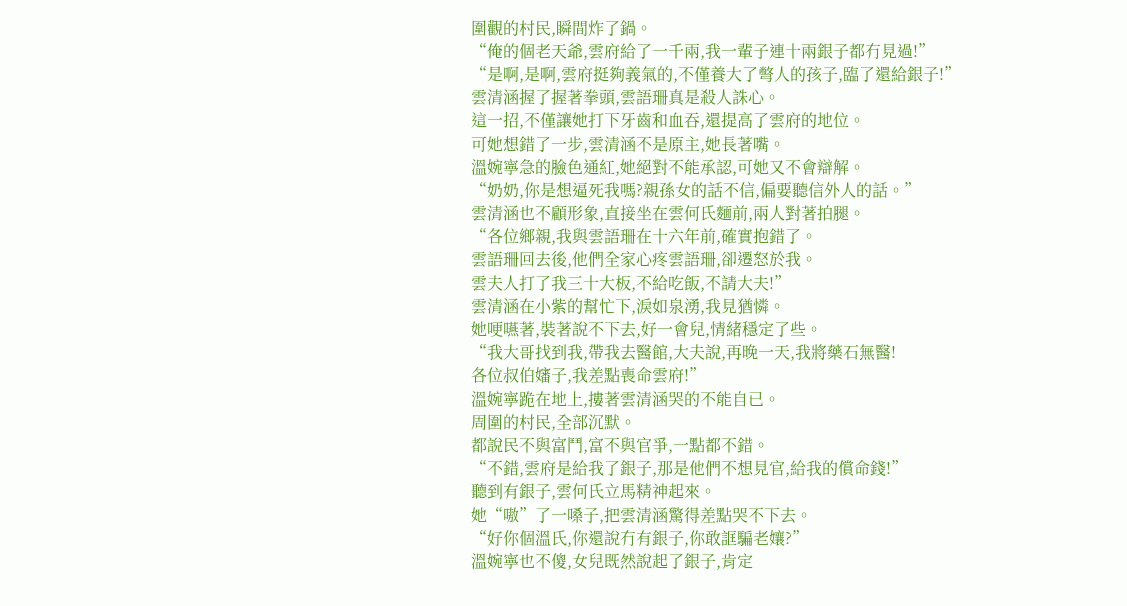圍觀的村民,瞬間炸了鍋。
“俺的個老天爺,雲府給了一千兩,我一輩子連十兩銀子都冇見過!”
“是啊,是啊,雲府挺夠義氣的,不僅養大了彆人的孩子,臨了還給銀子!”
雲清涵握了握著拳頭,雲語珊真是殺人誅心。
這一招,不僅讓她打下牙齒和血吞,還提高了雲府的地位。
可她想錯了一步,雲清涵不是原主,她長著嘴。
溫婉寧急的臉色通紅,她絕對不能承認,可她又不會辯解。
“奶奶,你是想逼死我嗎?親孫女的話不信,偏要聽信外人的話。”
雲清涵也不顧形象,直接坐在雲何氏麵前,兩人對著拍腿。
“各位鄉親,我與雲語珊在十六年前,確實抱錯了。
雲語珊回去後,他們全家心疼雲語珊,卻遷怒於我。
雲夫人打了我三十大板,不給吃飯,不請大夫!”
雲清涵在小紫的幫忙下,淚如泉湧,我見猶憐。
她哽嚥著,裝著說不下去,好一會兒,情緒穩定了些。
“我大哥找到我,帶我去醫館,大夫說,再晚一天,我將藥石無醫!
各位叔伯嬸子,我差點喪命雲府!”
溫婉寧跪在地上,摟著雲清涵哭的不能自已。
周圍的村民,全部沉默。
都說民不與富鬥,富不與官爭,一點都不錯。
“不錯,雲府是給我了銀子,那是他們不想見官,給我的償命錢!”
聽到有銀子,雲何氏立馬精神起來。
她“嗷”了一嗓子,把雲清涵驚得差點哭不下去。
“好你個溫氏,你還說冇有銀子,你敢誆騙老孃?”
溫婉寧也不傻,女兒既然說起了銀子,肯定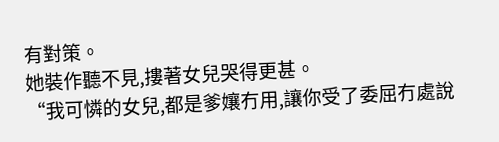有對策。
她裝作聽不見,摟著女兒哭得更甚。
“我可憐的女兒,都是爹孃冇用,讓你受了委屈冇處說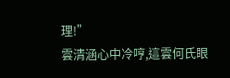理!”
雲清涵心中冷哼,這雲何氏眼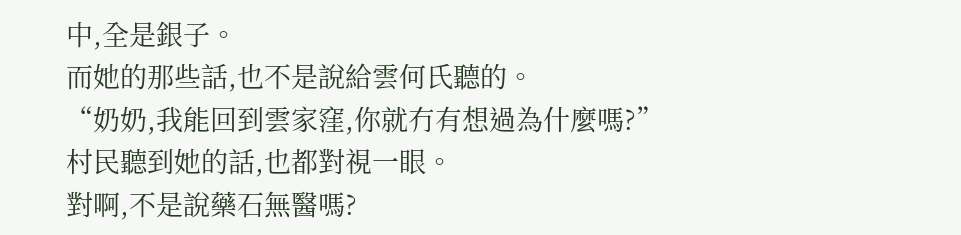中,全是銀子。
而她的那些話,也不是說給雲何氏聽的。
“奶奶,我能回到雲家窪,你就冇有想過為什麼嗎?”
村民聽到她的話,也都對視一眼。
對啊,不是說藥石無醫嗎?